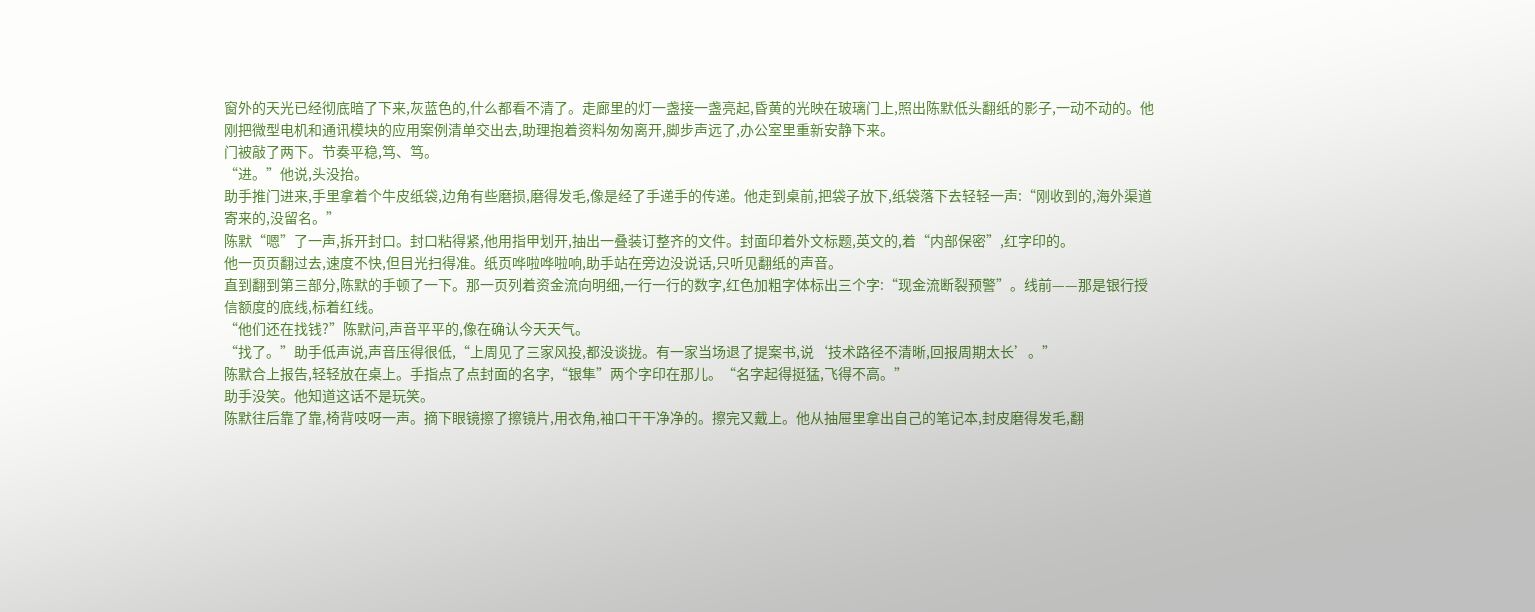窗外的天光已经彻底暗了下来,灰蓝色的,什么都看不清了。走廊里的灯一盏接一盏亮起,昏黄的光映在玻璃门上,照出陈默低头翻纸的影子,一动不动的。他刚把微型电机和通讯模块的应用案例清单交出去,助理抱着资料匆匆离开,脚步声远了,办公室里重新安静下来。
门被敲了两下。节奏平稳,笃、笃。
“进。”他说,头没抬。
助手推门进来,手里拿着个牛皮纸袋,边角有些磨损,磨得发毛,像是经了手递手的传递。他走到桌前,把袋子放下,纸袋落下去轻轻一声:“刚收到的,海外渠道寄来的,没留名。”
陈默“嗯”了一声,拆开封口。封口粘得紧,他用指甲划开,抽出一叠装订整齐的文件。封面印着外文标题,英文的,着“内部保密”,红字印的。
他一页页翻过去,速度不快,但目光扫得准。纸页哗啦哗啦响,助手站在旁边没说话,只听见翻纸的声音。
直到翻到第三部分,陈默的手顿了一下。那一页列着资金流向明细,一行一行的数字,红色加粗字体标出三个字:“现金流断裂预警”。线前——那是银行授信额度的底线,标着红线。
“他们还在找钱?”陈默问,声音平平的,像在确认今天天气。
“找了。”助手低声说,声音压得很低,“上周见了三家风投,都没谈拢。有一家当场退了提案书,说‘技术路径不清晰,回报周期太长’。”
陈默合上报告,轻轻放在桌上。手指点了点封面的名字,“银隼”两个字印在那儿。“名字起得挺猛,飞得不高。”
助手没笑。他知道这话不是玩笑。
陈默往后靠了靠,椅背吱呀一声。摘下眼镜擦了擦镜片,用衣角,袖口干干净净的。擦完又戴上。他从抽屉里拿出自己的笔记本,封皮磨得发毛,翻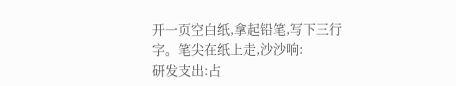开一页空白纸,拿起铅笔,写下三行字。笔尖在纸上走,沙沙响:
研发支出:占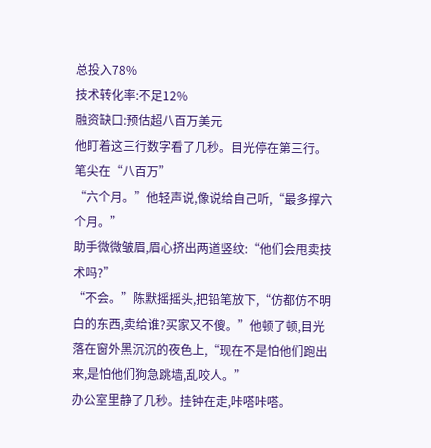总投入78%
技术转化率:不足12%
融资缺口:预估超八百万美元
他盯着这三行数字看了几秒。目光停在第三行。笔尖在“八百万”
“六个月。”他轻声说,像说给自己听,“最多撑六个月。”
助手微微皱眉,眉心挤出两道竖纹:“他们会甩卖技术吗?”
“不会。”陈默摇摇头,把铅笔放下,“仿都仿不明白的东西,卖给谁?买家又不傻。”他顿了顿,目光落在窗外黑沉沉的夜色上,“现在不是怕他们跑出来,是怕他们狗急跳墙,乱咬人。”
办公室里静了几秒。挂钟在走,咔嗒咔嗒。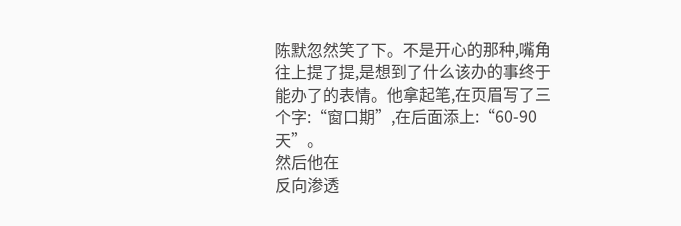陈默忽然笑了下。不是开心的那种,嘴角往上提了提,是想到了什么该办的事终于能办了的表情。他拿起笔,在页眉写了三个字:“窗口期”,在后面添上:“60-90天”。
然后他在
反向渗透